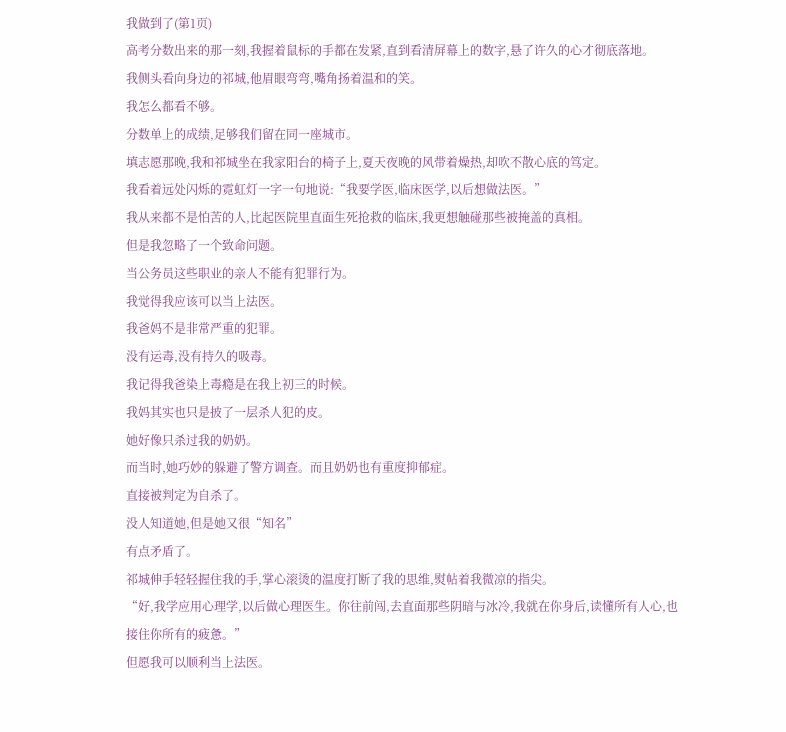我做到了(第1页)
高考分数出来的那一刻,我握着鼠标的手都在发紧,直到看清屏幕上的数字,悬了许久的心才彻底落地。
我侧头看向身边的祁城,他眉眼弯弯,嘴角扬着温和的笑。
我怎么都看不够。
分数单上的成绩,足够我们留在同一座城市。
填志愿那晚,我和祁城坐在我家阳台的椅子上,夏天夜晚的风带着燥热,却吹不散心底的笃定。
我看着远处闪烁的霓虹灯一字一句地说:“我要学医,临床医学,以后想做法医。”
我从来都不是怕苦的人,比起医院里直面生死抢救的临床,我更想触碰那些被掩盖的真相。
但是我忽略了一个致命问题。
当公务员这些职业的亲人不能有犯罪行为。
我觉得我应该可以当上法医。
我爸妈不是非常严重的犯罪。
没有运毒,没有持久的吸毒。
我记得我爸染上毒瘾是在我上初三的时候。
我妈其实也只是披了一层杀人犯的皮。
她好像只杀过我的奶奶。
而当时,她巧妙的躲避了警方调查。而且奶奶也有重度抑郁症。
直接被判定为自杀了。
没人知道她,但是她又很“知名”
有点矛盾了。
祁城伸手轻轻握住我的手,掌心滚烫的温度打断了我的思维,熨帖着我微凉的指尖。
“好,我学应用心理学,以后做心理医生。你往前闯,去直面那些阴暗与冰冷,我就在你身后,读懂所有人心,也接住你所有的疲惫。”
但愿我可以顺利当上法医。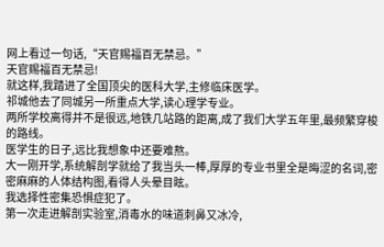网上看过一句话,“天官赐福百无禁忌。”
天官赐福百无禁忌!
就这样,我踏进了全国顶尖的医科大学,主修临床医学。
祁城他去了同城另一所重点大学,读心理学专业。
两所学校离得并不是很远,地铁几站路的距离,成了我们大学五年里,最频繁穿梭的路线。
医学生的日子,远比我想象中还要难熬。
大一刚开学,系统解剖学就给了我当头一棒,厚厚的专业书里全是晦涩的名词,密密麻麻的人体结构图,看得人头晕目眩。
我选择性密集恐惧症犯了。
第一次走进解剖实验室,消毒水的味道刺鼻又冰冷,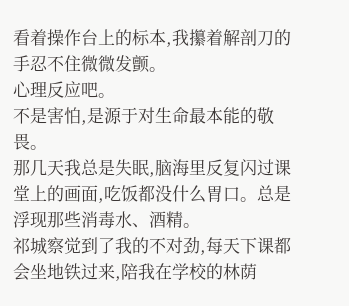看着操作台上的标本,我攥着解剖刀的手忍不住微微发颤。
心理反应吧。
不是害怕,是源于对生命最本能的敬畏。
那几天我总是失眠,脑海里反复闪过课堂上的画面,吃饭都没什么胃口。总是浮现那些消毒水、酒精。
祁城察觉到了我的不对劲,每天下课都会坐地铁过来,陪我在学校的林荫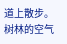道上散步。
树林的空气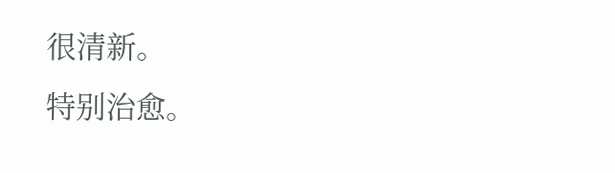很清新。
特别治愈。